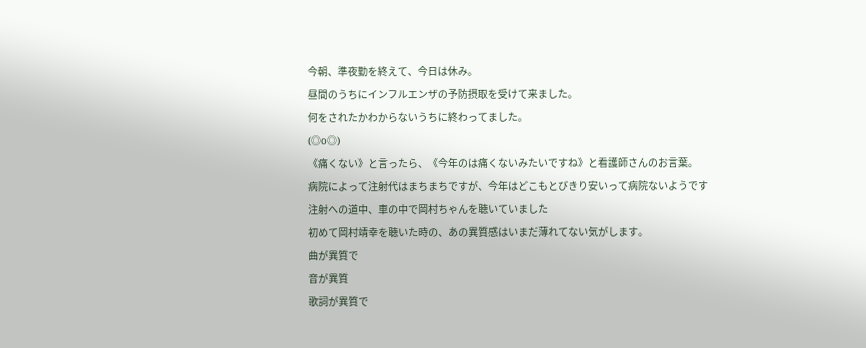今朝、準夜勤を終えて、今日は休み。
昼間のうちにインフルエンザの予防摂取を受けて来ました。
何をされたかわからないうちに終わってました。
(◎o◎)
《痛くない》と言ったら、《今年のは痛くないみたいですね》と看護師さんのお言葉。
病院によって注射代はまちまちですが、今年はどこもとびきり安いって病院ないようです
注射への道中、車の中で岡村ちゃんを聴いていました
初めて岡村靖幸を聴いた時の、あの異質感はいまだ薄れてない気がします。
曲が異質で
音が異質
歌詞が異質で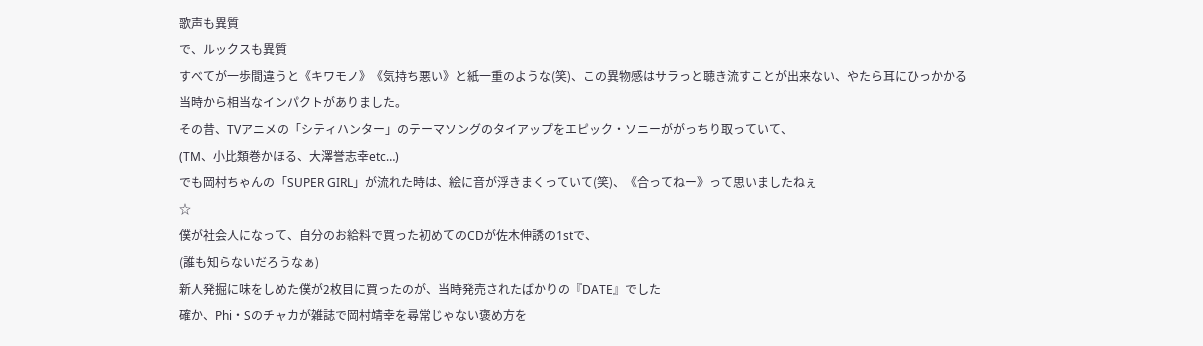歌声も異質
で、ルックスも異質
すべてが一歩間違うと《キワモノ》《気持ち悪い》と紙一重のような(笑)、この異物感はサラっと聴き流すことが出来ない、やたら耳にひっかかる
当時から相当なインパクトがありました。
その昔、TVアニメの「シティハンター」のテーマソングのタイアップをエピック・ソニーががっちり取っていて、
(TM、小比類巻かほる、大澤誉志幸etc…)
でも岡村ちゃんの「SUPER GIRL」が流れた時は、絵に音が浮きまくっていて(笑)、《合ってねー》って思いましたねぇ
☆
僕が社会人になって、自分のお給料で買った初めてのCDが佐木伸誘の1stで、
(誰も知らないだろうなぁ)
新人発掘に味をしめた僕が2枚目に買ったのが、当時発売されたばかりの『DATE』でした
確か、Phi・Sのチャカが雑誌で岡村靖幸を尋常じゃない褒め方を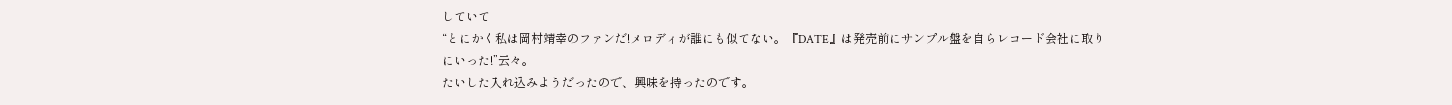していて
“とにかく私は岡村靖幸のファンだ!メロディが誰にも似てない。『DATE』は発売前にサンプル盤を自らレコード会社に取りにいった!”云々。
たいした入れ込みようだったので、興味を持ったのです。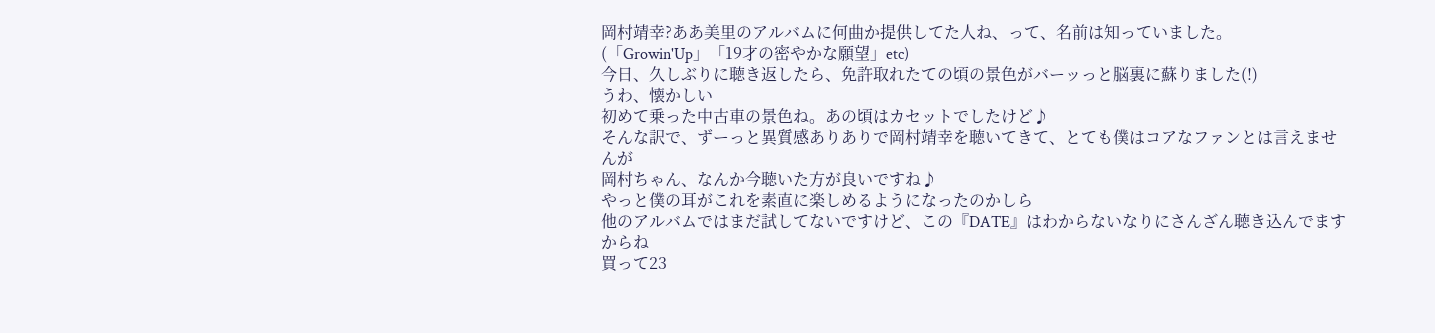岡村靖幸?ああ美里のアルバムに何曲か提供してた人ね、って、名前は知っていました。
(「Growin'Up」「19才の密やかな願望」etc)
今日、久しぶりに聴き返したら、免許取れたての頃の景色がバーッっと脳裏に蘇りました(!)
うわ、懐かしい
初めて乗った中古車の景色ね。あの頃はカセットでしたけど♪
そんな訳で、ずーっと異質感ありありで岡村靖幸を聴いてきて、とても僕はコアなファンとは言えませんが
岡村ちゃん、なんか今聴いた方が良いですね♪
やっと僕の耳がこれを素直に楽しめるようになったのかしら
他のアルバムではまだ試してないですけど、この『DATE』はわからないなりにさんざん聴き込んでますからね
買って23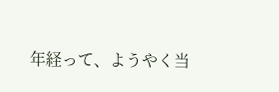年経って、ようやく当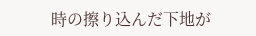時の擦り込んだ下地が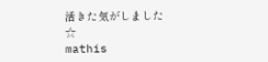活きた気がしました
☆
mathis